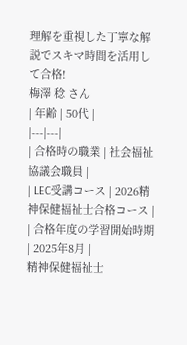理解を重視した丁寧な解説でスキマ時間を活用して合格!
梅澤 稔 さん
| 年齢 | 50代 |
|---|---|
| 合格時の職業 | 社会福祉協議会職員 |
| LEC受講コース | 2026精神保健福祉士合格コース |
| 合格年度の学習開始時期 | 2025年8月 |
精神保健福祉士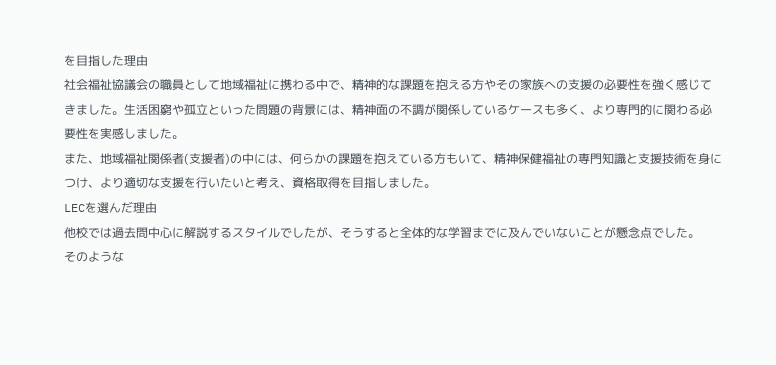を目指した理由
社会福祉協議会の職員として地域福祉に携わる中で、精神的な課題を抱える方やその家族への支援の必要性を強く感じてきました。生活困窮や孤立といった問題の背景には、精神面の不調が関係しているケースも多く、より専門的に関わる必要性を実感しました。
また、地域福祉関係者(支援者)の中には、何らかの課題を抱えている方もいて、精神保健福祉の専門知識と支援技術を身につけ、より適切な支援を行いたいと考え、資格取得を目指しました。
LECを選んだ理由
他校では過去問中心に解説するスタイルでしたが、そうすると全体的な学習までに及んでいないことが懸念点でした。
そのような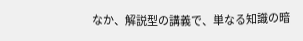なか、解説型の講義で、単なる知識の暗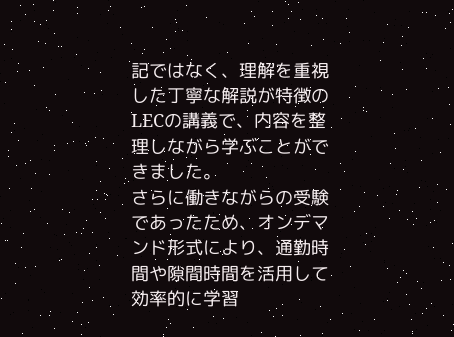記ではなく、理解を重視した丁寧な解説が特徴のLECの講義で、内容を整理しながら学ぶことができました。
さらに働きながらの受験であったため、オンデマンド形式により、通勤時間や隙間時間を活用して効率的に学習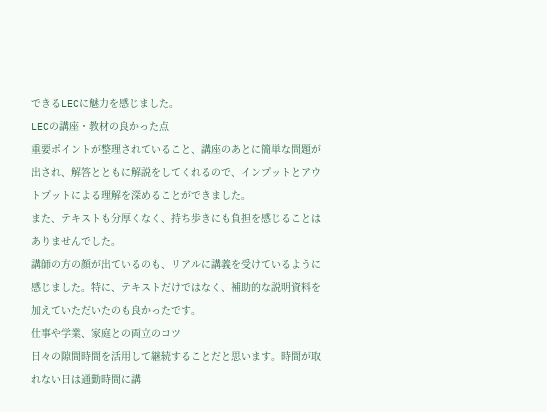できるLECに魅力を感じました。
LECの講座・教材の良かった点
重要ポイントが整理されていること、講座のあとに簡単な問題が出され、解答とともに解説をしてくれるので、インプットとアウトプットによる理解を深めることができました。
また、テキストも分厚くなく、持ち歩きにも負担を感じることはありませんでした。
講師の方の顔が出ているのも、リアルに講義を受けているように感じました。特に、テキストだけではなく、補助的な説明資料を加えていただいたのも良かったです。
仕事や学業、家庭との両立のコツ
日々の隙間時間を活用して継続することだと思います。時間が取れない日は通勤時間に講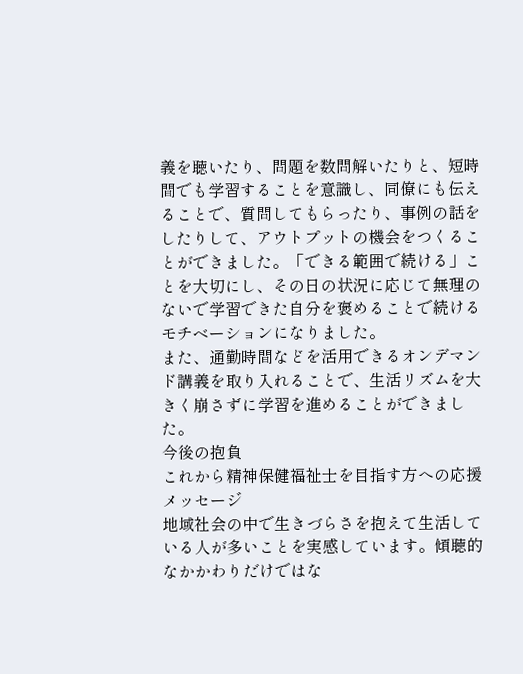義を聴いたり、問題を数問解いたりと、短時間でも学習することを意識し、同僚にも伝えることで、質問してもらったり、事例の話をしたりして、アウトプットの機会をつくることができました。「できる範囲で続ける」ことを大切にし、その日の状況に応じて無理のないで学習できた自分を褒めることで続けるモチベーションになりました。
また、通勤時間などを活用できるオンデマンド講義を取り入れることで、生活リズムを大きく崩さずに学習を進めることができました。
今後の抱負
これから精神保健福祉士を目指す方への応援メッセージ
地域社会の中で生きづらさを抱えて生活している人が多いことを実感しています。傾聴的なかかわりだけではな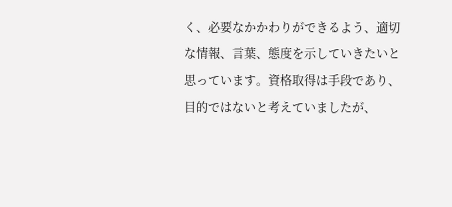く、必要なかかわりができるよう、適切な情報、言葉、態度を示していきたいと思っています。資格取得は手段であり、目的ではないと考えていましたが、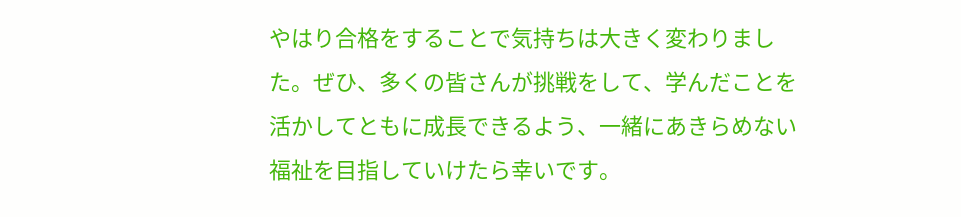やはり合格をすることで気持ちは大きく変わりました。ぜひ、多くの皆さんが挑戦をして、学んだことを活かしてともに成長できるよう、一緒にあきらめない福祉を目指していけたら幸いです。